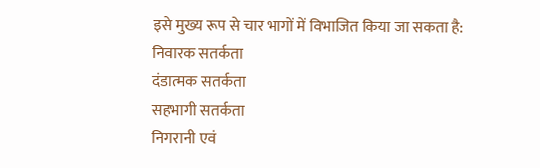इसे मुख्य रूप से चार भागों में विभाजित किया जा सकता है:
निवारक सतर्कता
दंडात्मक सतर्कता
सहभागी सतर्कता
निगरानी एवं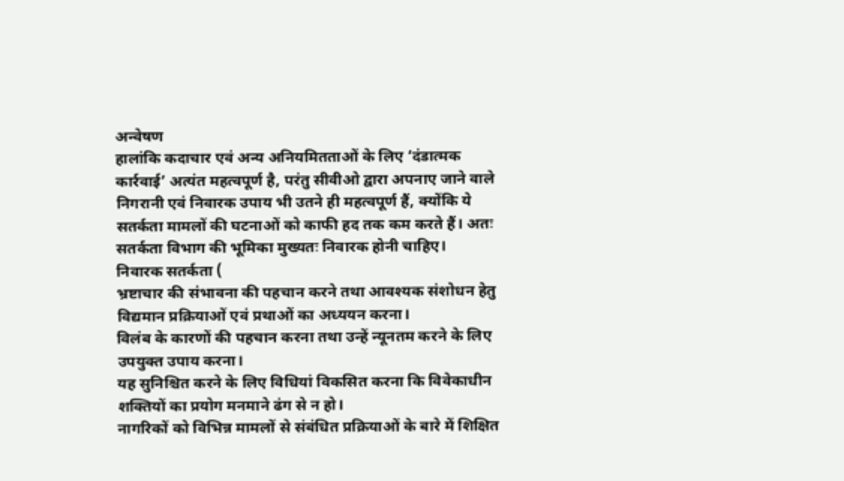अन्वेषण
हालांकि कदाचार एवं अन्य अनियमितताओं के लिए ‘दंडात्मक कार्रवाई’ अत्यंत महत्वपूर्ण है, परंतु सीवीओ द्वारा अपनाए जाने वाले निगरानी एवं निवारक उपाय भी उतने ही महत्वपूर्ण हैं, क्योंकि ये सतर्कता मामलों की घटनाओं को काफी हद तक कम करते हैं। अतः सतर्कता विभाग की भूमिका मुख्यतः निवारक होनी चाहिए।
निवारक सतर्कता (
भ्रष्टाचार की संभावना की पहचान करने तथा आवश्यक संशोधन हेतु विद्यमान प्रक्रियाओं एवं प्रथाओं का अध्ययन करना।
विलंब के कारणों की पहचान करना तथा उन्हें न्यूनतम करने के लिए उपयुक्त उपाय करना।
यह सुनिश्चित करने के लिए विधियां विकसित करना कि विवेकाधीन शक्तियों का प्रयोग मनमाने ढंग से न हो।
नागरिकों को विभिन्न मामलों से संबंधित प्रक्रियाओं के बारे में शिक्षित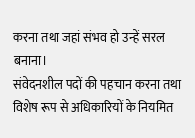करना तथा जहां संभव हो उन्हें सरल बनाना।
संवेदनशील पदों की पहचान करना तथा विशेष रूप से अधिकारियों के नियमित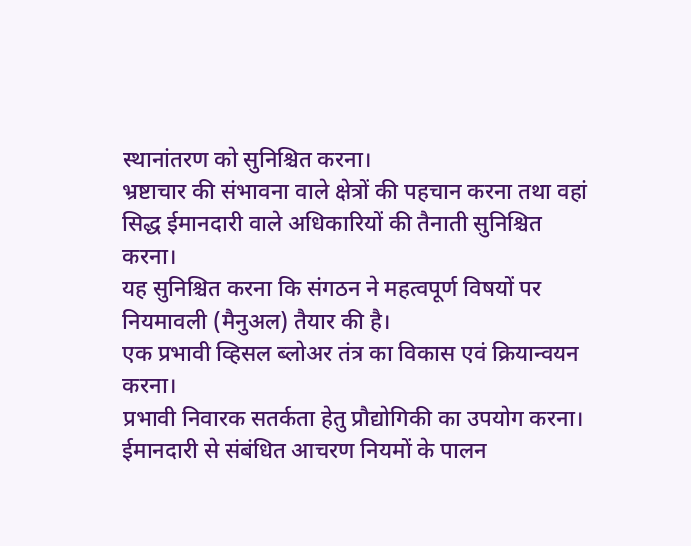स्थानांतरण को सुनिश्चित करना।
भ्रष्टाचार की संभावना वाले क्षेत्रों की पहचान करना तथा वहां सिद्ध ईमानदारी वाले अधिकारियों की तैनाती सुनिश्चित करना।
यह सुनिश्चित करना कि संगठन ने महत्वपूर्ण विषयों पर नियमावली (मैनुअल) तैयार की है।
एक प्रभावी व्हिसल ब्लोअर तंत्र का विकास एवं क्रियान्वयन करना।
प्रभावी निवारक सतर्कता हेतु प्रौद्योगिकी का उपयोग करना।
ईमानदारी से संबंधित आचरण नियमों के पालन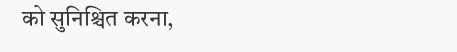को सुनिश्चित करना,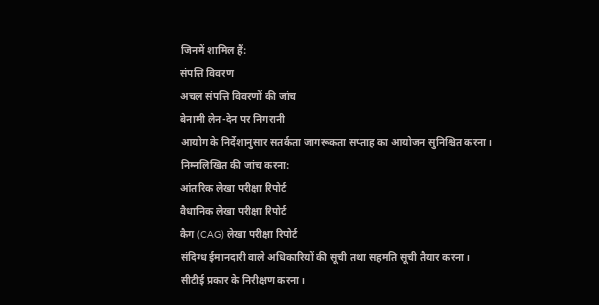जिनमें शामिल हैं:
संपत्ति विवरण
अचल संपत्ति विवरणों की जांच
बेनामी लेन-देन पर निगरानी
आयोग के निर्देशानुसार सतर्कता जागरूकता सप्ताह का आयोजन सुनिश्चित करना।
निम्नलिखित की जांच करना:
आंतरिक लेखा परीक्षा रिपोर्ट
वैधानिक लेखा परीक्षा रिपोर्ट
कैग (CAG) लेखा परीक्षा रिपोर्ट
संदिग्ध ईमानदारी वाले अधिकारियों की सूची तथा सहमति सूची तैयार करना।
सीटीई प्रकार के निरीक्षण करना।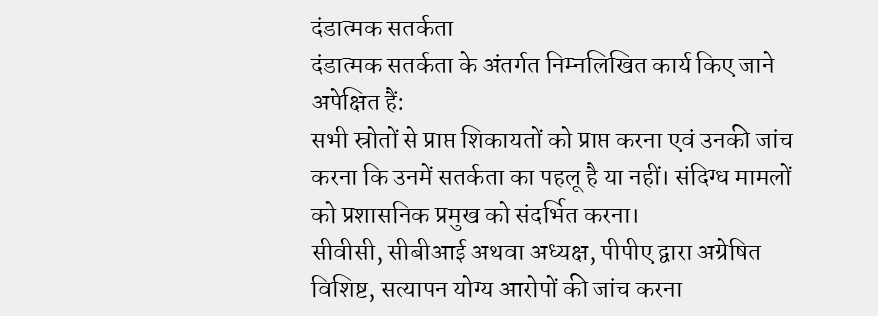दंडात्मक सतर्कता
दंडात्मक सतर्कता के अंतर्गत निम्नलिखित कार्य किए जाने अपेक्षित हैं:
सभी स्रोतों से प्राप्त शिकायतों को प्राप्त करना एवं उनकी जांच करना कि उनमें सतर्कता का पहलू है या नहीं। संदिग्ध मामलों को प्रशासनिक प्रमुख को संदर्भित करना।
सीवीसी, सीबीआई अथवा अध्यक्ष, पीपीए द्वारा अग्रेषित विशिष्ट, सत्यापन योग्य आरोपों की जांच करना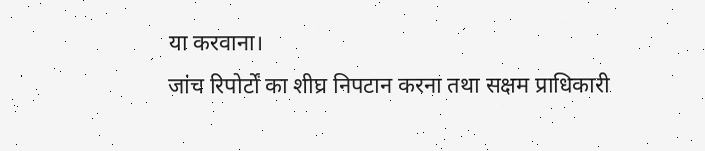या करवाना।
जांच रिपोर्टों का शीघ्र निपटान करना तथा सक्षम प्राधिकारी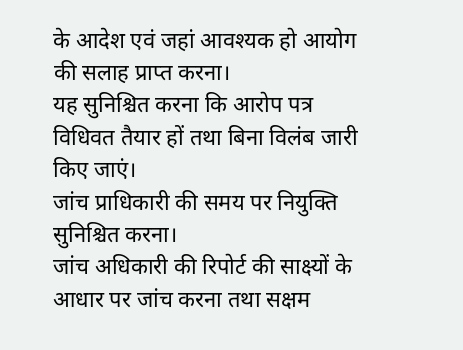के आदेश एवं जहां आवश्यक हो आयोग की सलाह प्राप्त करना।
यह सुनिश्चित करना कि आरोप पत्र विधिवत तैयार हों तथा बिना विलंब जारी किए जाएं।
जांच प्राधिकारी की समय पर नियुक्ति सुनिश्चित करना।
जांच अधिकारी की रिपोर्ट की साक्ष्यों के आधार पर जांच करना तथा सक्षम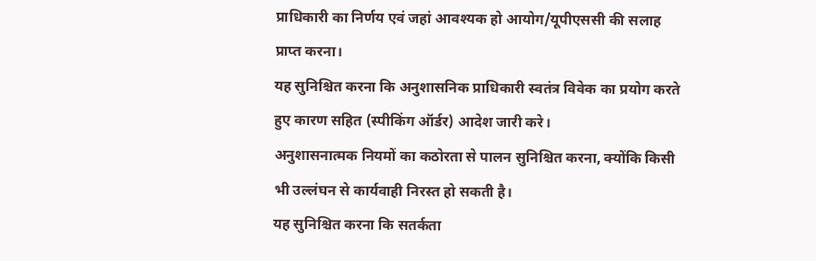प्राधिकारी का निर्णय एवं जहां आवश्यक हो आयोग/यूपीएससी की सलाह प्राप्त करना।
यह सुनिश्चित करना कि अनुशासनिक प्राधिकारी स्वतंत्र विवेक का प्रयोग करते हुए कारण सहित (स्पीकिंग ऑर्डर) आदेश जारी करे।
अनुशासनात्मक नियमों का कठोरता से पालन सुनिश्चित करना, क्योंकि किसी भी उल्लंघन से कार्यवाही निरस्त हो सकती है।
यह सुनिश्चित करना कि सतर्कता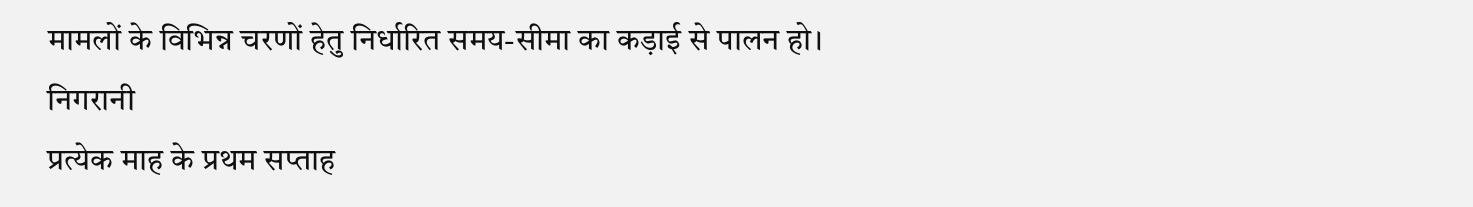मामलों के विभिन्न चरणों हेतु निर्धारित समय-सीमा का कड़ाई से पालन हो।
निगरानी
प्रत्येक माह के प्रथम सप्ताह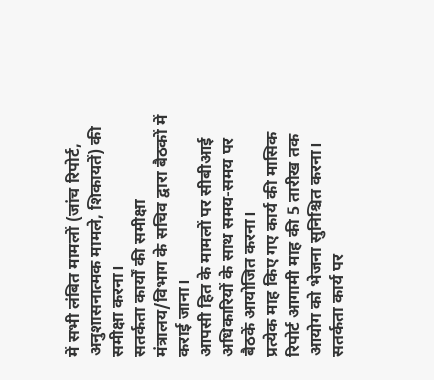में सभी लंबित मामलों (जांच रिपोर्ट, अनुशासनात्मक मामले, शिकायतें) की समीक्षा करना।
सतर्कता कार्यों की समीक्षा मंत्रालय/विभाग के सचिव द्वारा बैठकों में कराई जाना।
आपसी हित के मामलों पर सीबीआई अधिकारियों के साथ समय-समय पर बैठकें आयोजित करना।
प्रत्येक माह किए गए कार्य की मासिक रिपोर्ट आगामी माह की 5 तारीख तक आयोग को भेजना सुनिश्चित करना।
सतर्कता कार्य पर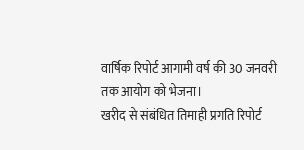वार्षिक रिपोर्ट आगामी वर्ष की 30 जनवरी तक आयोग को भेजना।
खरीद से संबंधित तिमाही प्रगति रिपोर्ट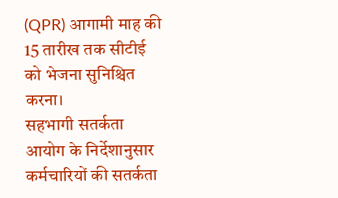(QPR) आगामी माह की 15 तारीख तक सीटीई को भेजना सुनिश्चित करना।
सहभागी सतर्कता
आयोग के निर्देशानुसार कर्मचारियों की सतर्कता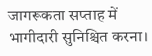जागरूकता सप्ताह में भागीदारी सुनिश्चित करना।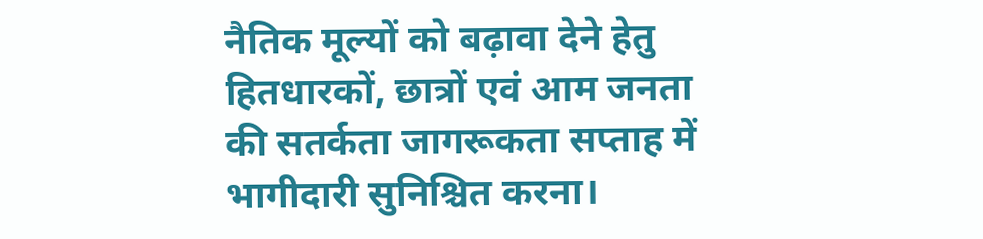नैतिक मूल्यों को बढ़ावा देने हेतु हितधारकों, छात्रों एवं आम जनता की सतर्कता जागरूकता सप्ताह में भागीदारी सुनिश्चित करना।